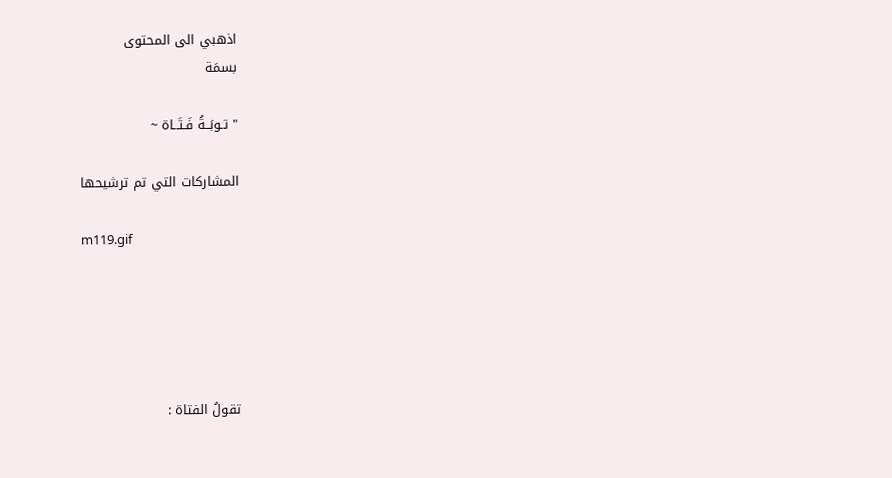اذهبي الى المحتوى
بسمَة

" تـوبَــةُ فَـتَــاة ~

المشاركات التي تم ترشيحها

m119.gif





تقولُ الفتاة :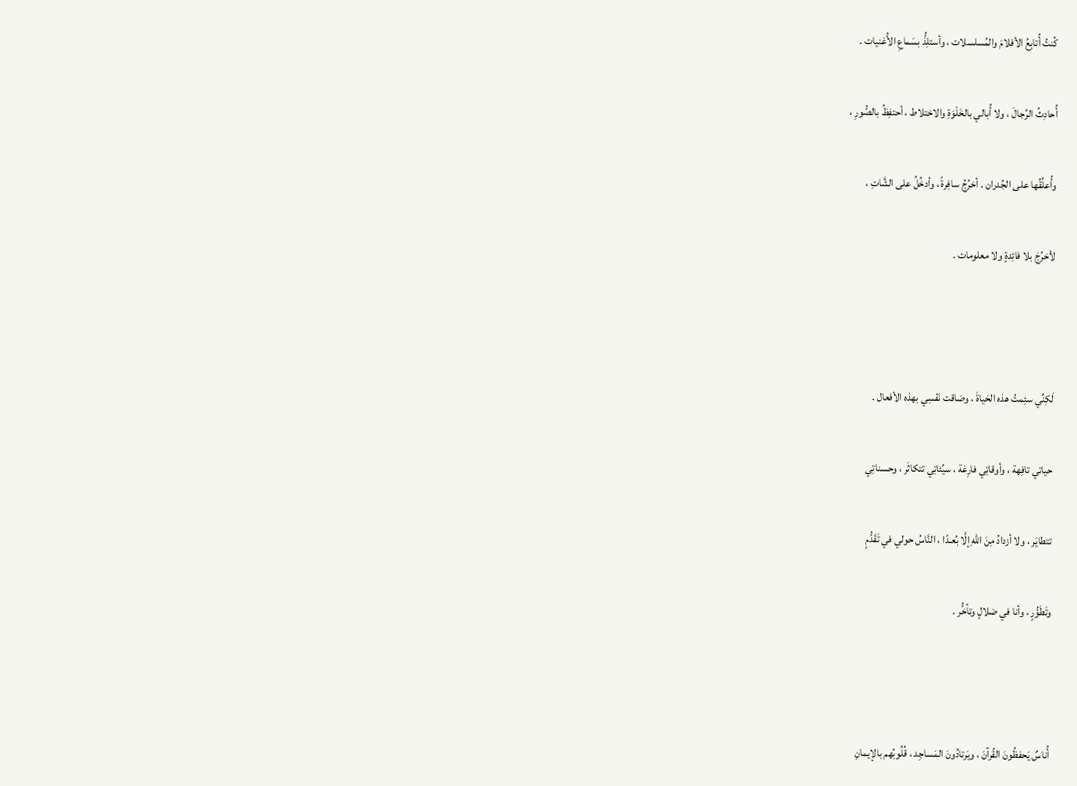كُنتُ أُتابِعُ الأفلامَ والمُسلسلات ، وأستلِذُّ بسَماعِ الأُغنيات .

أُحادِثُ الرِّجالَ ، ولا أُبالي بالخَلْوَةِ والاختلاط ، أحتفِظُ بالصُّورِ ،

وأُعلِّقُها على الجُدران . أخرُجُ سافِرةً ، وأدخُلُ على الشَّاتِ ،

لأخرُجَ بلا فائِدةٍ ولا معلومات .



لَكِنِّي سئِمتُ هذه الحَياةَ ، وضاقت نَفْسِي بهذه الأفعال .

حياتي تافِهة ، وأوقاتِي فارِغة ، سيِّئاتِي تتكاثَر ، وحسناتِي

تتطايَر ، ولا أزدادُ مِنَ اللهِ إلَّا بُعـدًا ، النَّاسُ حولي في تَقَدُّمٍ

وتَطَوُّرٍ ، وأنا في ضلالٍ وتأخُّر .



أُناسٌ يَحفظُونَ القُرآنَ ، ويَرتادُونَ المَساجِد ، قُلُوبُهم بالإيمانِ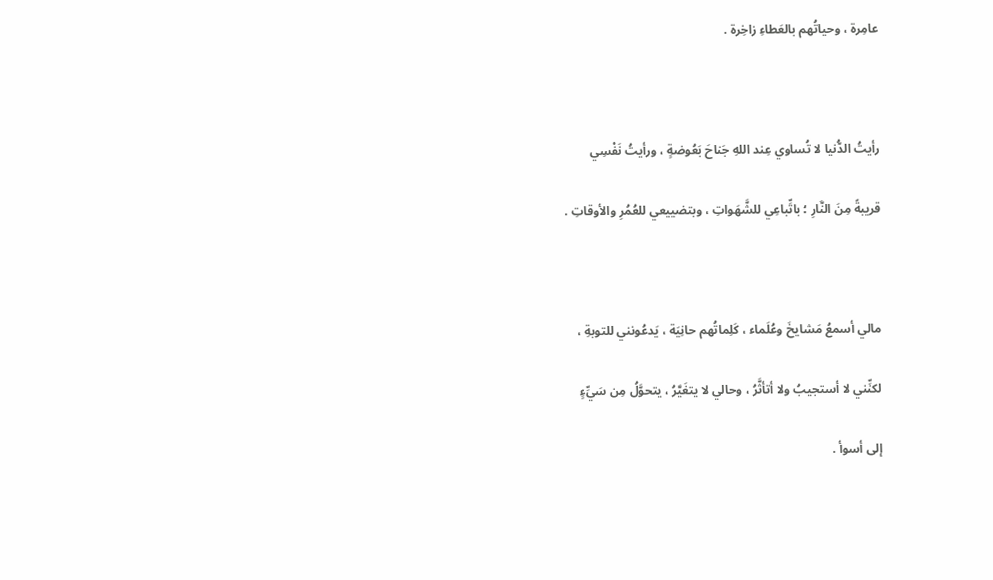عامِرة ، وحياتُهم بالعَطاءِ زاخِرة .



رأيتُ الدُّنيا لا تُساوي عِند اللهِ جَناحَ بَعُوضةٍ ، ورأيتُ نَفْسِي

قريبةً مِنَ النَّارِ ؛ باتِّباعِي للشَّهَواتِ ، وبتضييعي للعُمُرِ والأوقاتِ .



مالي أسمعُ مَشايخَ وعُلَماء ، كَلِماتُهم حانِيَة ، يَدعُونني للتوبةِ ،

لكنِّني لا أستجيبُ ولا أتأثَّرُ ، وحالي لا يتغَيَّرُ ، يتحوَّلُ مِن سَيِّءٍ

إلى أسوأ .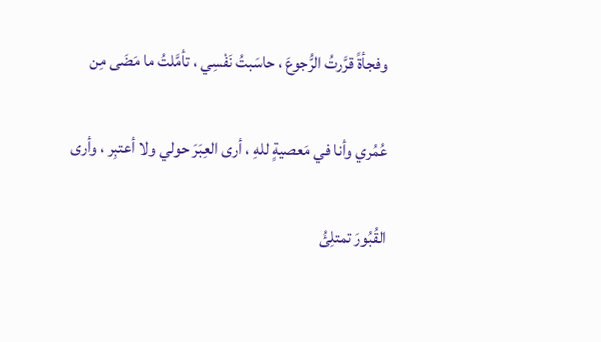وفجأةً قرَّرتُ الرُّجوعَ ، حاسَبتُ نَفْسِي ، تأمَّلتُ ما مَضَى مِن

عُمُري وأنا في مَعصيةٍ للهِ ، أرى العِبَرَ حولي ولا أعتبِر ، وأرى

القُبُورَ تمتلِئُ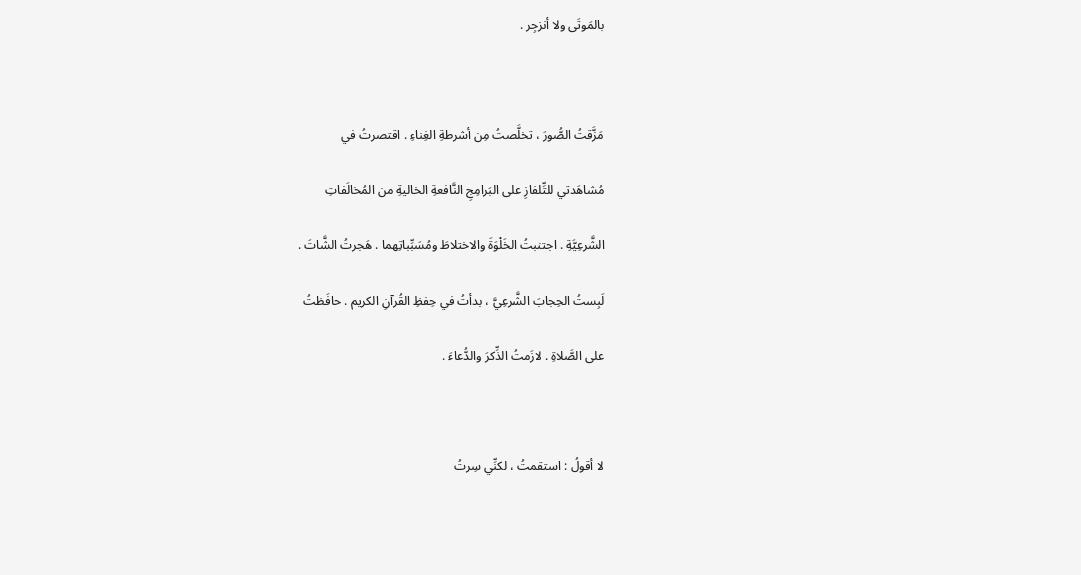بالمَوتَى ولا أنزجِر .



مَزَّقتُ الصُّورَ ، تخلَّصتُ مِن أشرطةِ الغِناءِ . اقتصرتُ في

مُشاهَدتي للتِّلفازِ على البَرامِجِ النَّافعةِ الخاليةِ من المُخالَفاتِ

الشَّرعِيَّةِ . اجتنبتُ الخَلْوَةَ والاختلاطَ ومُسَبِّباتِهما . هَجرتُ الشَّاتَ .

لَبِستُ الحِجابَ الشَّرعِيَّ ، بدأتُ في حِفظِ القُرآنِ الكريم . حافَظتُ

على الصَّلاةِ . لازَمتُ الذِّكرَ والدُّعاءَ .



لا أقولُ : استقمتُ ، لكنِّي سِرتُ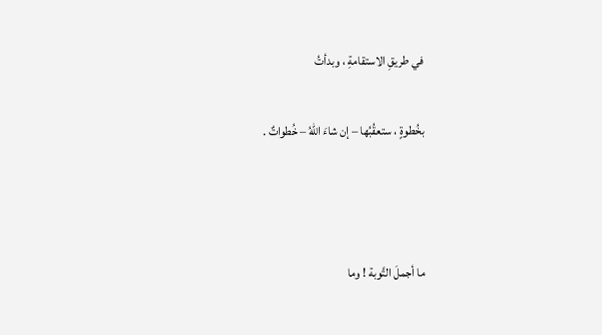في طريقِ الاستقامةِ ، وبدأتُ

بخُطوةٍ ، ستعقُبُها – إن شاءَ اللهُ – خُطواتٌ .



ما أجملَ التَّوبة ! وما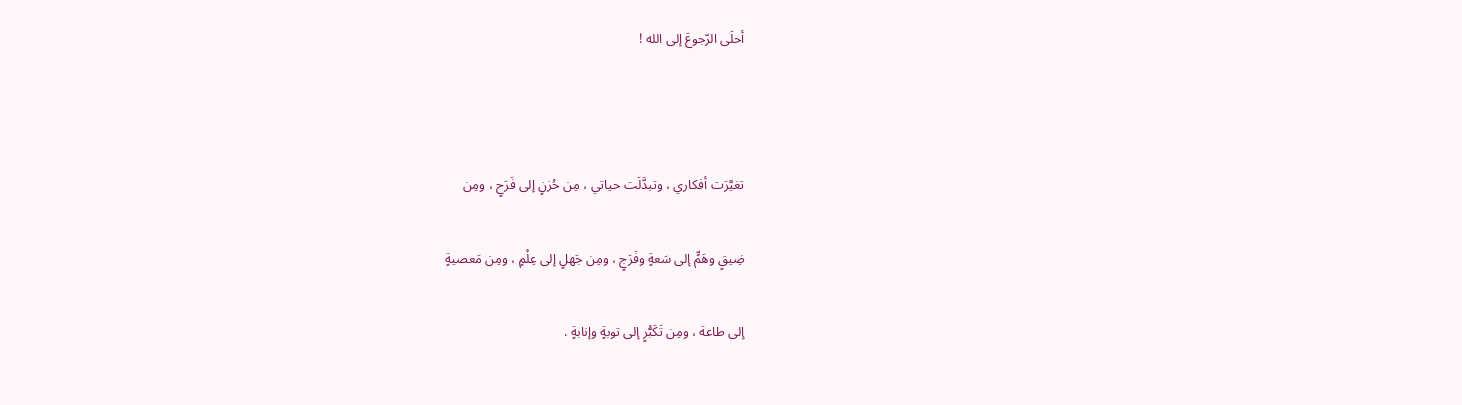أحلَى الرّجوعَ إلى الله !



تغيَّرَت أفكاري ، وتبدَّلَت حياتي ، مِن حُزنٍ إلى فَرَحٍ ، ومِن

ضِيقٍ وهَمٍّ إلى سَعةٍ وفَرَجٍ ، ومِن جَهلٍ إلى عِلْمٍ ، ومِن مَعصيةٍ

إلى طاعة ، ومِن تَكَبُّرٍ إلى توبةٍ وإنابةٍ .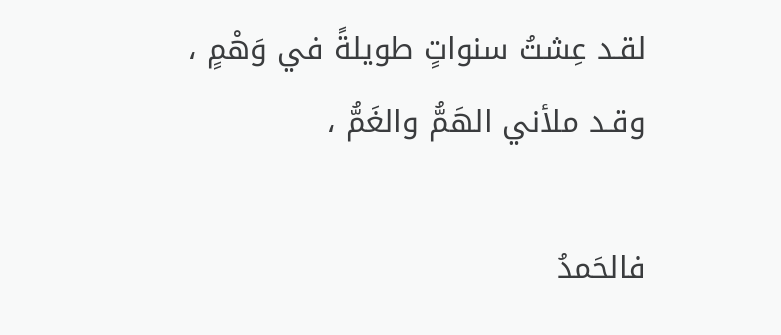لقـد عِشتُ سنواتٍ طويلةً في وَهْمٍ ، وقـد ملأني الهَمُّ والغَمُّ ،

فالحَمدُ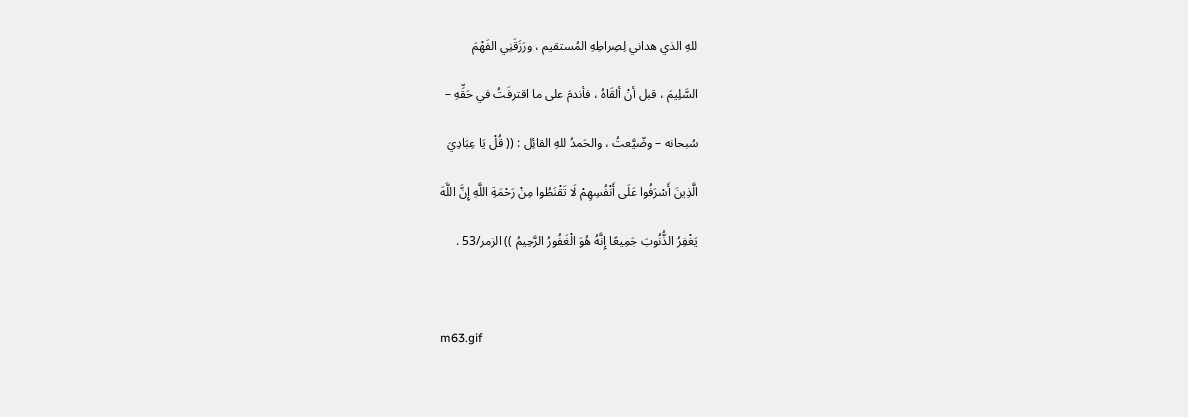للهِ الذي هداني لِصِراطِهِ المُستقيم ، ورَزَقَنِي الفَهْمَ

السَّلِيمَ ، قبل أنْ ألقَاهُ ، فأندمَ على ما اقترفَتُ في حَقِّهِ –

سُبحانه – وضّيَّعتُ ، والحَمدُ للهِ القائِل : (( قُلْ يَا عِبَادِيَ

الَّذِينَ أَسْرَفُوا عَلَى أَنْفُسِهِمْ لَا تَقْنَطُوا مِنْ رَحْمَةِ اللَّهِ إِنَّ اللَّهَ

يَغْفِرُ الذُّنُوبَ جَمِيعًا إِنَّهُ هُوَ الْغَفُورُ الرَّحِيمُ )) الزمر/53 .



m63.gif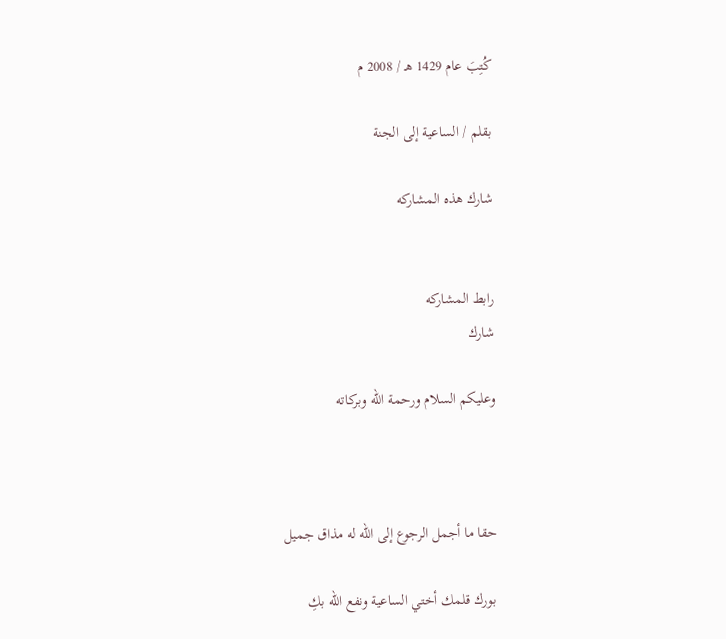كُتِبَ عام 1429 هـ / 2008 م

بقلم / الساعية إلى الجنة

شارك هذه المشاركه


رابط المشاركه
شارك

وعليكم السلام ورحمة الله وبركاته



حقا ما أجمل الرجوع إلى الله له مذاق جميل

بورك قلمك أختي الساعية ونفع الله بكِ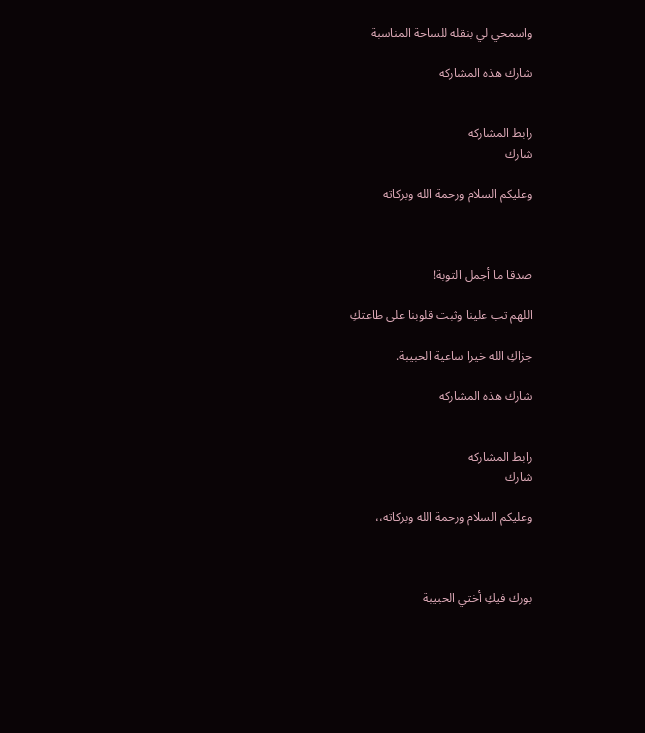واسمحي لي بنقله للساحة المناسبة

شارك هذه المشاركه


رابط المشاركه
شارك

وعليكم السلام ورحمة الله وبركاته



صدقا ما أجمل التوبة!

اللهم تب علينا وثبت قلوبنا على طاعتكِ

جزاكِ الله خيرا ساعية الحبيبة.

شارك هذه المشاركه


رابط المشاركه
شارك

وعليكم السلام ورحمة الله وبركاته،،



بورك فيكِ أختي الحبيبة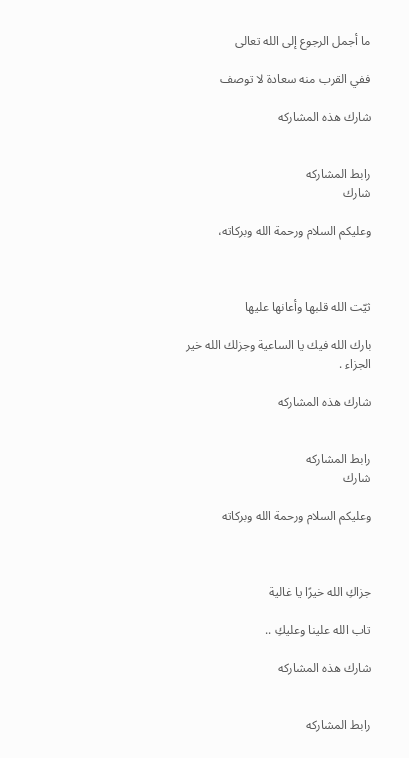ما أجمل الرجوع إلى الله تعالى

ففي القرب منه سعادة لا توصف

شارك هذه المشاركه


رابط المشاركه
شارك

وعليكم السلام ورحمة الله وبركاته،



ثيّت الله قلبها وأعانها عليها

بارك الله فيك يا الساعية وجزلك الله خير الجزاء .

شارك هذه المشاركه


رابط المشاركه
شارك

وعليكم السلام ورحمة الله وبركاته



جزاكِ الله خيرًا يا غالية

تاب الله علينا وعليكِ ..

شارك هذه المشاركه


رابط المشاركه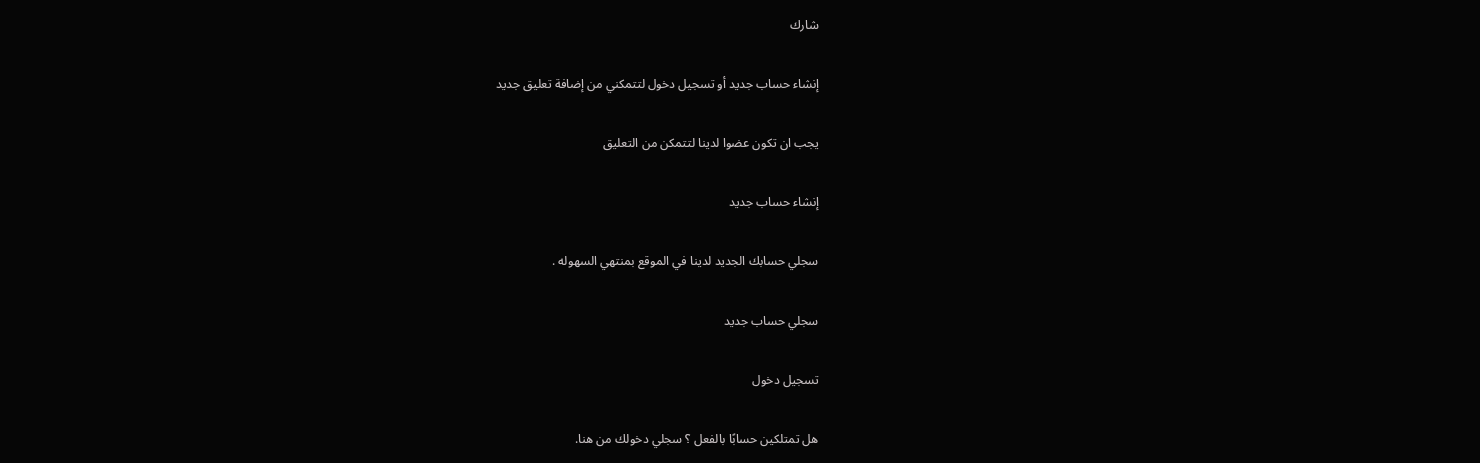شارك

إنشاء حساب جديد أو تسجيل دخول لتتمكني من إضافة تعليق جديد

يجب ان تكون عضوا لدينا لتتمكن من التعليق

إنشاء حساب جديد

سجلي حسابك الجديد لدينا في الموقع بمنتهي السهوله .

سجلي حساب جديد

تسجيل دخول

هل تمتلكين حسابًا بالفعل ؟ سجلي دخولك من هنا.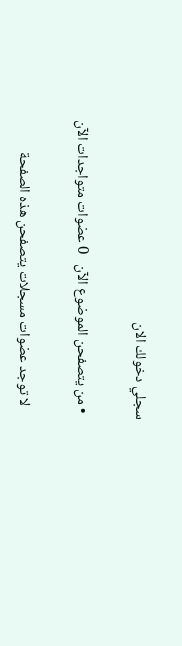سجلي دخولك الان

  • من يتصفحن الموضوع الآن   0 عضوات متواجدات الآن

    لا توجد عضوات مسجلات يتصفحن هذه الصفحة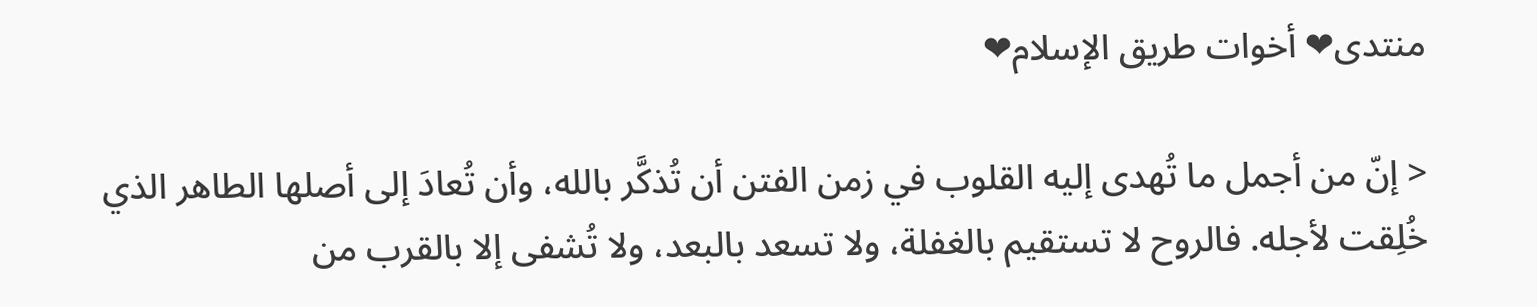منتدى❤ أخوات طريق الإسلام❤

< إنّ من أجمل ما تُهدى إليه القلوب في زمن الفتن أن تُذكَّر بالله، وأن تُعادَ إلى أصلها الطاهر الذي خُلِقت لأجله. فالروح لا تستقيم بالغفلة، ولا تسعد بالبعد، ولا تُشفى إلا بالقرب من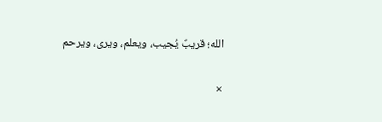الله؛ قريبٌ يُجيب، ويعلم، ويرى، ويرحم

×